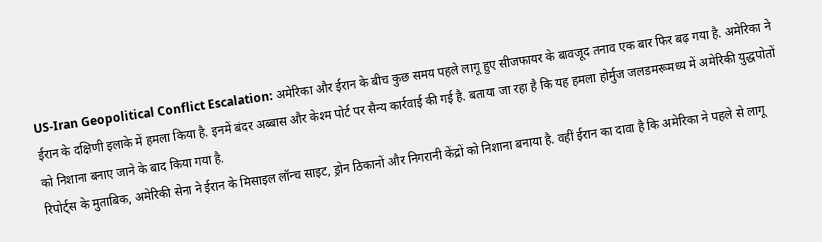US-Iran Geopolitical Conflict Escalation: अमेरिका और ईरान के बीच कुछ समय पहले लागू हुए सीजफायर के बावजूद तनाव एक बार फिर बढ़ गया है. अमेरिका ने ईरान के दक्षिणी इलाके में हमला किया है. इनमें बंदर अब्बास और केश्म पोर्ट पर सैन्य कार्रवाई की गई है. बताया जा रहा है कि यह हमला होर्मुज जलडमरूमध्य में अमेरिकी युद्धपोतों को निशाना बनाए जाने के बाद किया गया है.
रिपोर्ट्स के मुताबिक, अमेरिकी सेना ने ईरान के मिसाइल लॉन्च साइट, ड्रोन ठिकानों और निगरानी केंद्रों को निशाना बनाया है. वहीं ईरान का दावा है कि अमेरिका ने पहले से लागू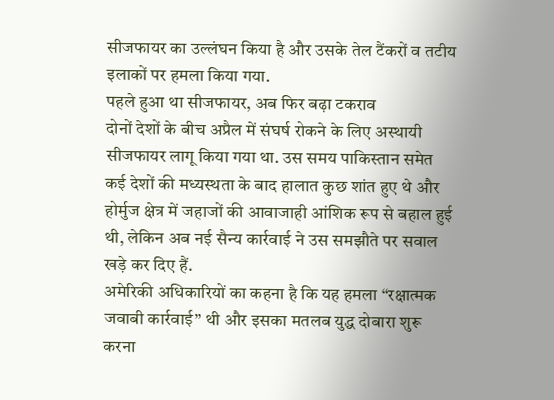सीजफायर का उल्लंघन किया है और उसके तेल टैंकरों व तटीय इलाकों पर हमला किया गया.
पहले हुआ था सीजफायर, अब फिर बढ़ा टकराव
दोनों देशों के बीच अप्रैल में संघर्ष रोकने के लिए अस्थायी सीजफायर लागू किया गया था. उस समय पाकिस्तान समेत कई देशों की मध्यस्थता के बाद हालात कुछ शांत हुए थे और होर्मुज क्षेत्र में जहाजों की आवाजाही आंशिक रूप से बहाल हुई थी, लेकिन अब नई सैन्य कार्रवाई ने उस समझौते पर सवाल खड़े कर दिए हैं.
अमेरिकी अधिकारियों का कहना है कि यह हमला “रक्षात्मक जवाबी कार्रवाई” थी और इसका मतलब युद्ध दोबारा शुरू करना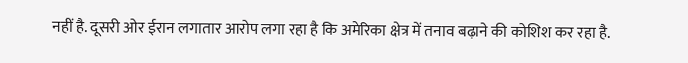नहीं है. दूसरी ओर ईरान लगातार आरोप लगा रहा है कि अमेरिका क्षेत्र में तनाव बढ़ाने की कोशिश कर रहा है.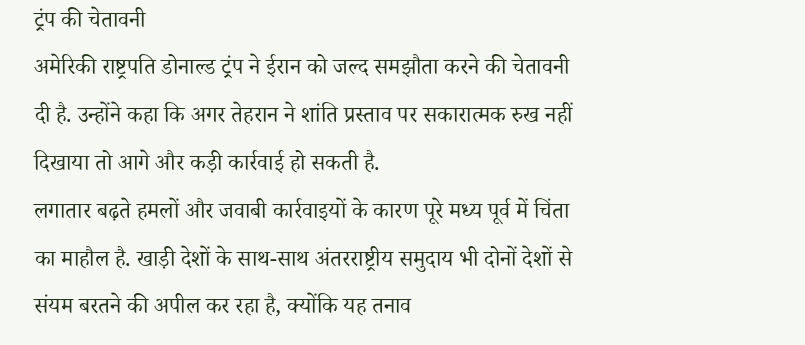ट्रंप की चेतावनी
अमेरिकी राष्ट्रपति डोनाल्ड ट्रंप ने ईरान को जल्द समझौता करने की चेतावनी दी है. उन्होंने कहा कि अगर तेहरान ने शांति प्रस्ताव पर सकारात्मक रुख नहीं दिखाया तो आगे और कड़ी कार्रवाई हो सकती है.
लगातार बढ़ते हमलों और जवाबी कार्रवाइयों के कारण पूरे मध्य पूर्व में चिंता का माहौल है. खाड़ी देशों के साथ-साथ अंतरराष्ट्रीय समुदाय भी दोनों देशों से संयम बरतने की अपील कर रहा है, क्योंकि यह तनाव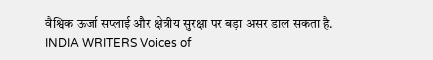वैश्विक ऊर्जा सप्लाई और क्षेत्रीय सुरक्षा पर बड़ा असर डाल सकता है.
INDIA WRITERS Voices of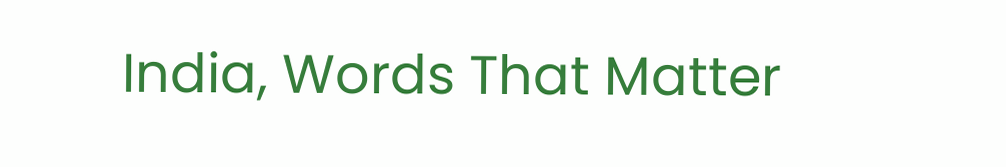India, Words That Matter